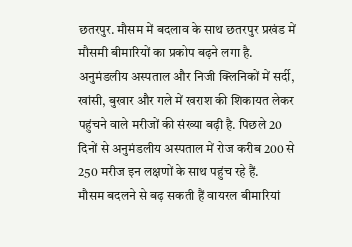छतरपुर. मौसम में बदलाव के साथ छतरपुर प्रखंड में मौसमी बीमारियों का प्रकोप बढ़ने लगा है. अनुमंडलीय अस्पताल और निजी क्लिनिकों में सर्दी, खांसी, बुखार और गले में खराश की शिकायत लेकर पहुंचने वाले मरीजों की संख्या बढ़ी है. पिछले 20 दिनों से अनुमंडलीय अस्पताल में रोज करीब 200 से 250 मरीज इन लक्षणों के साथ पहुंच रहे हैं.
मौसम बदलने से बढ़ सकती हैं वायरल बीमारियां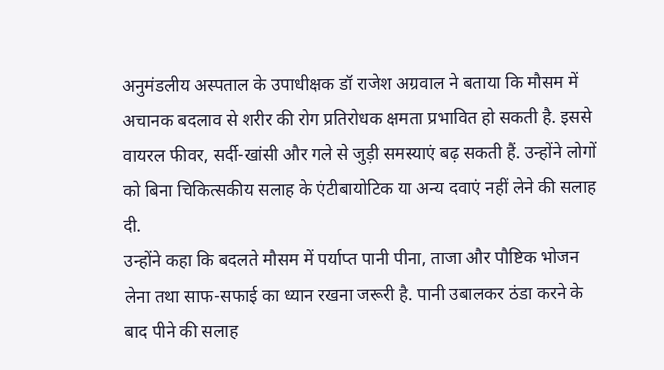अनुमंडलीय अस्पताल के उपाधीक्षक डॉ राजेश अग्रवाल ने बताया कि मौसम में अचानक बदलाव से शरीर की रोग प्रतिरोधक क्षमता प्रभावित हो सकती है. इससे वायरल फीवर, सर्दी-खांसी और गले से जुड़ी समस्याएं बढ़ सकती हैं. उन्होंने लोगों को बिना चिकित्सकीय सलाह के एंटीबायोटिक या अन्य दवाएं नहीं लेने की सलाह दी.
उन्होंने कहा कि बदलते मौसम में पर्याप्त पानी पीना, ताजा और पौष्टिक भोजन लेना तथा साफ-सफाई का ध्यान रखना जरूरी है. पानी उबालकर ठंडा करने के बाद पीने की सलाह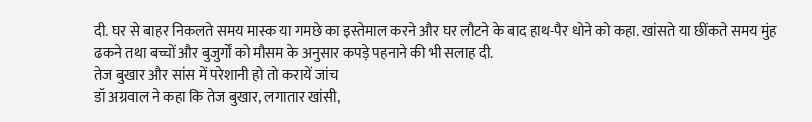दी. घर से बाहर निकलते समय मास्क या गमछे का इस्तेमाल करने और घर लौटने के बाद हाथ-पैर धोने को कहा. खांसते या छींकते समय मुंह ढकने तथा बच्चों और बुजुर्गों को मौसम के अनुसार कपड़े पहनाने की भी सलाह दी.
तेज बुखार और सांस में परेशानी हो तो करायें जांच
डॉ अग्रवाल ने कहा कि तेज बुखार, लगातार खांसी,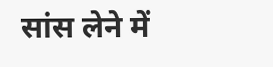सांस लेने में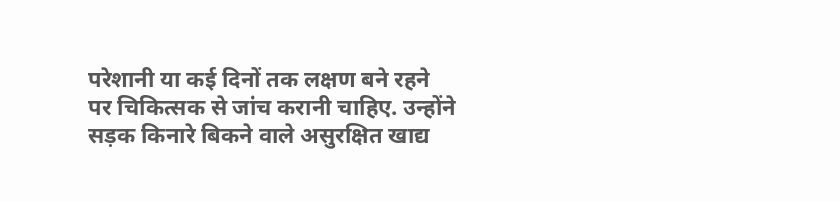परेशानी या कई दिनों तक लक्षण बने रहने पर चिकित्सक से जांच करानी चाहिए. उन्होंने सड़क किनारे बिकने वाले असुरक्षित खाद्य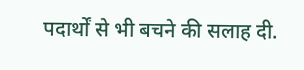पदार्थों से भी बचने की सलाह दी.